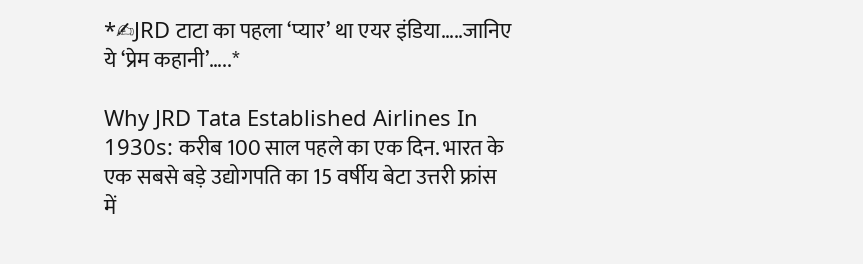*✍JRD टाटा का पहला ‘प्यार’ था एयर इंडिया…..जानिए ये ‘प्रेम कहानी’…..*

Why JRD Tata Established Airlines In 1930s: करीब 100 साल पहले का एक दिन. भारत के एक सबसे बड़े उद्योगपति का 15 वर्षीय बेटा उत्तरी फ्रांस में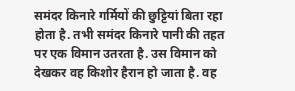समंदर किनारे गर्मियों की छुट्टियां बिता रहा होता है. तभी समंदर किनारे पानी की तहत पर एक विमान उतरता है. उस विमान को देखकर वह किशोर हैरान हो जाता है. वह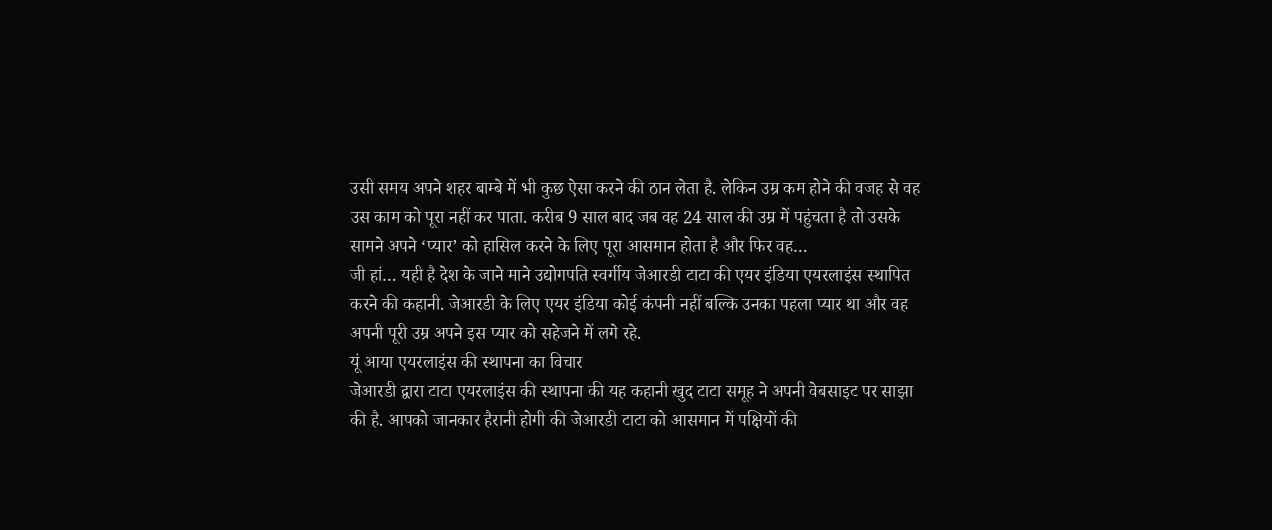उसी समय अपने शहर बाम्बे में भी कुछ ऐसा करने की ठान लेता है. लेकिन उम्र कम होने की वजह से वह उस काम को पूरा नहीं कर पाता. करीब 9 साल बाद जब वह 24 साल की उम्र में पहुंचता है तो उसके सामने अपने ‘प्यार’ को हासिल करने के लिए पूरा आसमान होता है और फिर वह…
जी हां… यही है देश के जाने माने उद्योगपति स्वर्गीय जेआरडी टाटा की एयर इंडिया एयरलाइंस स्थापित करने की कहानी. जेआरडी के लिए एयर इंडिया कोई कंपनी नहीं बल्कि उनका पहला प्यार था और वह अपनी पूरी उम्र अपने इस प्यार को सहेजने में लगे रहे.
यूं आया एयरलाइंस की स्थापना का विचार
जेआरडी द्वारा टाटा एयरलाइंस की स्थापना की यह कहानी खुद टाटा समूह ने अपनी वेबसाइट पर साझा की है. आपको जानकार हैरानी होगी की जेआरडी टाटा को आसमान में पक्षियों की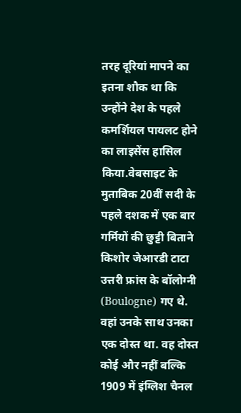तरह दूरियां मापने का इतना शौक था कि उन्होंने देश के पहले कमर्शियल पायलट होने का लाइसेंस हासिल किया.वेबसाइट के मुताबिक 20वीं सदी के पहले दशक में एक बार गर्मियों की छुट्टी बिताने किशोर जेआरडी टाटा उत्तरी फ्रांस के बॉलोग्नी (Boulogne) गए थे. वहां उनके साथ उनका एक दोस्त था. वह दोस्त कोई और नहीं बल्कि 1909 में इंग्लिश चैनल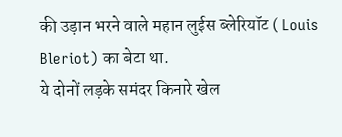की उड़ान भरने वाले महान लुईस ब्लेरियॉट ( Louis Bleriot) का बेटा था.
ये दोनों लड़के समंदर किनारे खेल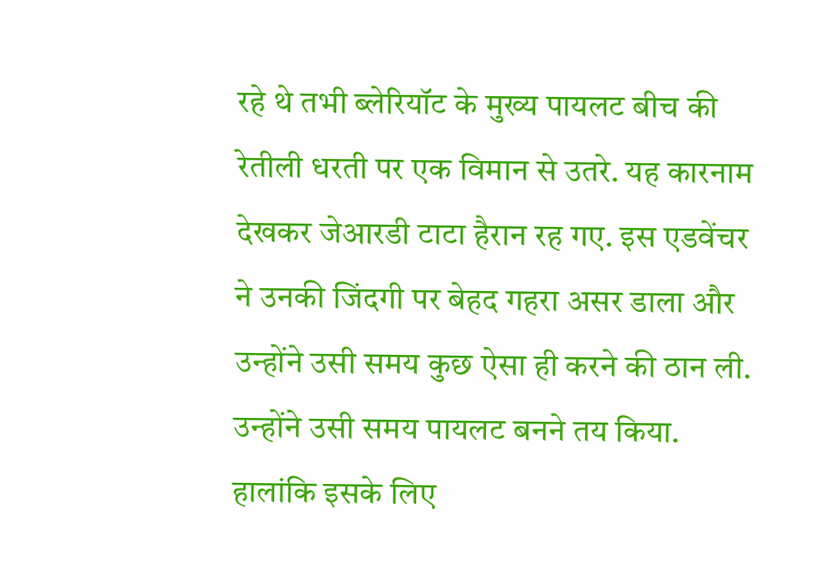रहे थे तभी ब्लेरियॉट के मुख्य पायलट बीच की रेतीली धरती पर एक विमान से उतरे. यह कारनाम देखकर जेआरडी टाटा हैरान रह गए. इस एडवेंचर ने उनकी जिंदगी पर बेहद गहरा असर डाला और उन्होंने उसी समय कुछ ऐसा ही करने की ठान ली. उन्होंने उसी समय पायलट बनने तय किया. हालांकि इसके लिए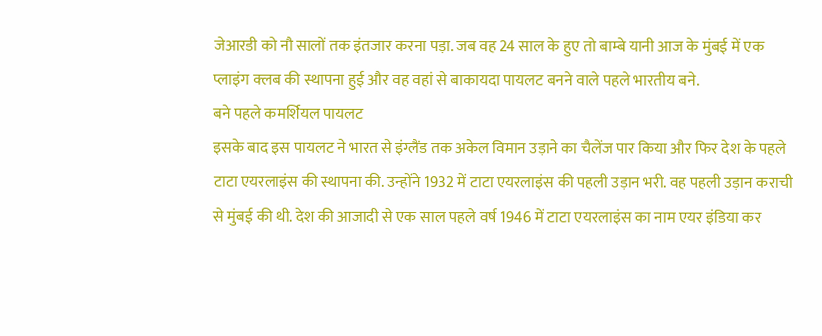जेआरडी को नौ सालों तक इंतजार करना पड़ा. जब वह 24 साल के हुए तो बाम्बे यानी आज के मुंबई में एक प्लाइंग क्लब की स्थापना हुई और वह वहां से बाकायदा पायलट बनने वाले पहले भारतीय बने.
बने पहले कमर्शियल पायलट
इसके बाद इस पायलट ने भारत से इंग्लैंड तक अकेल विमान उड़ाने का चैलेंज पार किया और फिर देश के पहले टाटा एयरलाइंस की स्थापना की. उन्होंने 1932 में टाटा एयरलाइंस की पहली उड़ान भरी. वह पहली उड़ान कराची से मुंबई की थी. देश की आजादी से एक साल पहले वर्ष 1946 में टाटा एयरलाइंस का नाम एयर इंडिया कर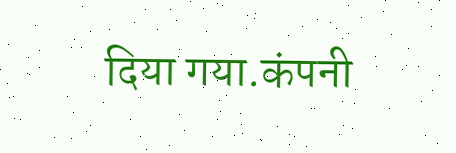दिया गया.कंपनी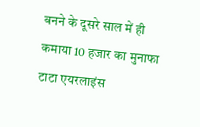बनने के दूसरे साल में ही कमाया 10 हजार का मुनाफा
टाटा एयरलाइंस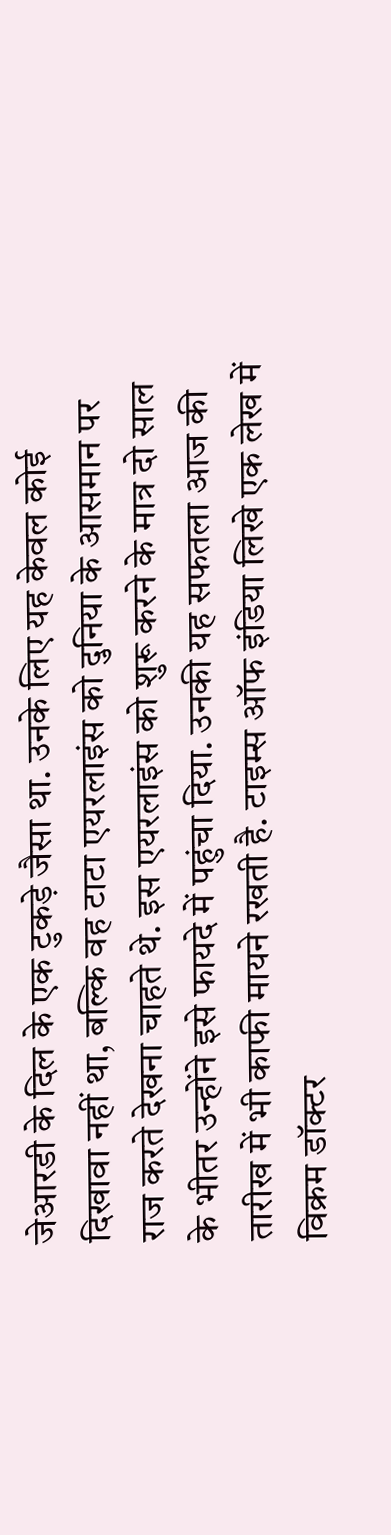जेआरडी के दिल के एक टुकड़े जैसा था. उनके लिए यह केवल कोई दिखावा नहीं था, बल्कि वह टाटा एयरलाइंस को दुनिया के आसमान पर राज करते देखना चाहते थे. इस एयरलाइंस को शुरू करने के मात्र दो साल के भीतर उन्होंने इसे फायदे में पहुंचा दिया. उनकी यह सफतला आज की तारीख में भी काफी मायने रखती है. टाइम्स ऑफ इंडिया लिखे एक लेख में विक्रम डॉक्टर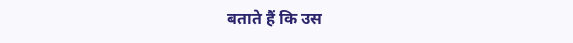बताते हैं कि उस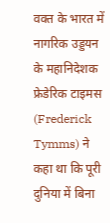वक्त के भारत में नागरिक उड्डयन के महानिदेशक फ्रेडेरिक टाइमस (Frederick Tymms) ने कहा था कि पूरी दुनिया में बिना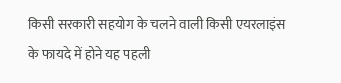किसी सरकारी सहयोग के चलने वाली किसी एयरलाइंस के फायदे में होने यह पहली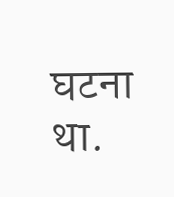घटना था.